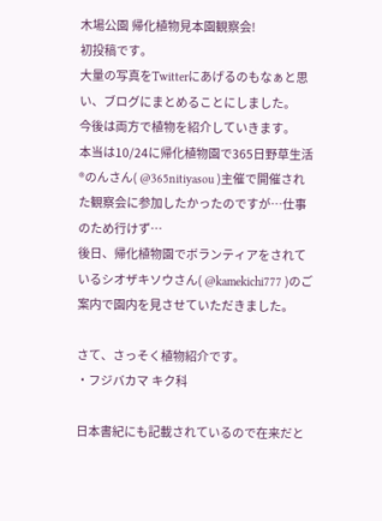木場公園 帰化植物見本園観察会!
初投稿です。
大量の写真をTwitterにあげるのもなぁと思い、ブログにまとめることにしました。
今後は両方で植物を紹介していきます。
本当は10/24に帰化植物園で365日野草生活®のんさん( @365nitiyasou )主催で開催された観察会に参加したかったのですが…仕事のため行けず…
後日、帰化植物園でボランティアをされているシオザキソウさん( @kamekichi777 )のご案内で園内を見させていただきました。

さて、さっそく植物紹介です。
・フジバカマ キク科

日本書紀にも記載されているので在来だと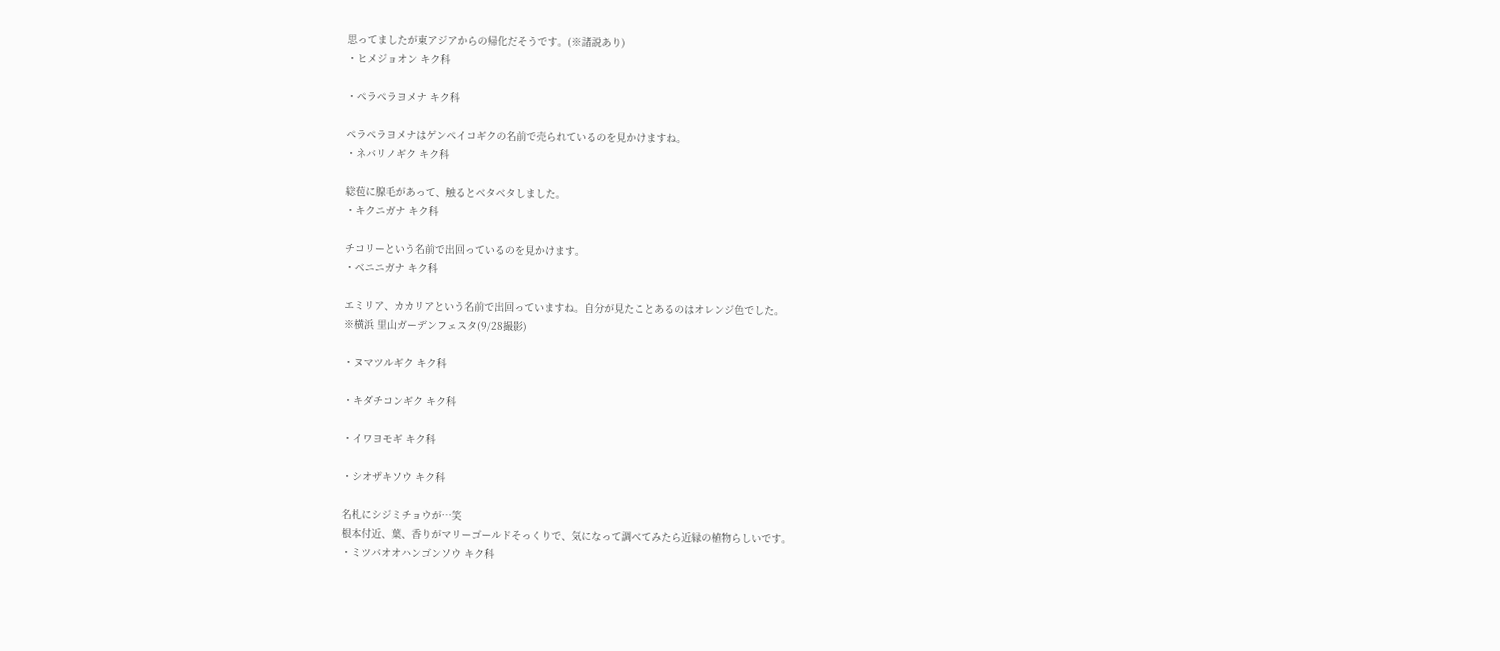思ってましたが東アジアからの帰化だそうです。(※諸説あり)
・ヒメジョオン キク科

・ペラペラヨメナ キク科

ペラペラヨメナはゲンペイコギクの名前で売られているのを見かけますね。
・ネバリノギク キク科

総苞に腺毛があって、触るとベタベタしました。
・キクニガナ キク科

チコリーという名前で出回っているのを見かけます。
・ベニニガナ キク科

エミリア、カカリアという名前で出回っていますね。自分が見たことあるのはオレンジ色でした。
※横浜 里山ガーデンフェスタ(9/28撮影)

・ヌマツルギク キク科

・キダチコンギク キク科

・イワヨモギ キク科

・シオザキソウ キク科

名札にシジミチョウが…笑
根本付近、葉、香りがマリーゴールドそっくりで、気になって調べてみたら近縁の植物らしいです。
・ミツバオオハンゴンソウ キク科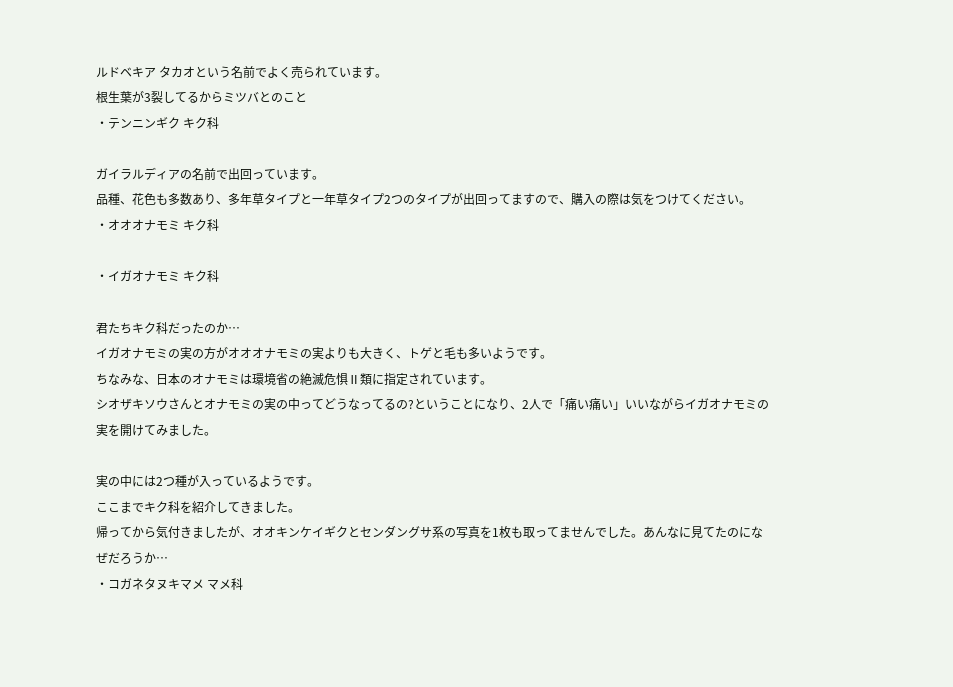ルドベキア タカオという名前でよく売られています。
根生葉が3裂してるからミツバとのこと
・テンニンギク キク科

ガイラルディアの名前で出回っています。
品種、花色も多数あり、多年草タイプと一年草タイプ2つのタイプが出回ってますので、購入の際は気をつけてください。
・オオオナモミ キク科

・イガオナモミ キク科

君たちキク科だったのか…
イガオナモミの実の方がオオオナモミの実よりも大きく、トゲと毛も多いようです。
ちなみな、日本のオナモミは環境省の絶滅危惧Ⅱ類に指定されています。
シオザキソウさんとオナモミの実の中ってどうなってるの?ということになり、2人で「痛い痛い」いいながらイガオナモミの実を開けてみました。

実の中には2つ種が入っているようです。
ここまでキク科を紹介してきました。
帰ってから気付きましたが、オオキンケイギクとセンダングサ系の写真を1枚も取ってませんでした。あんなに見てたのになぜだろうか…
・コガネタヌキマメ マメ科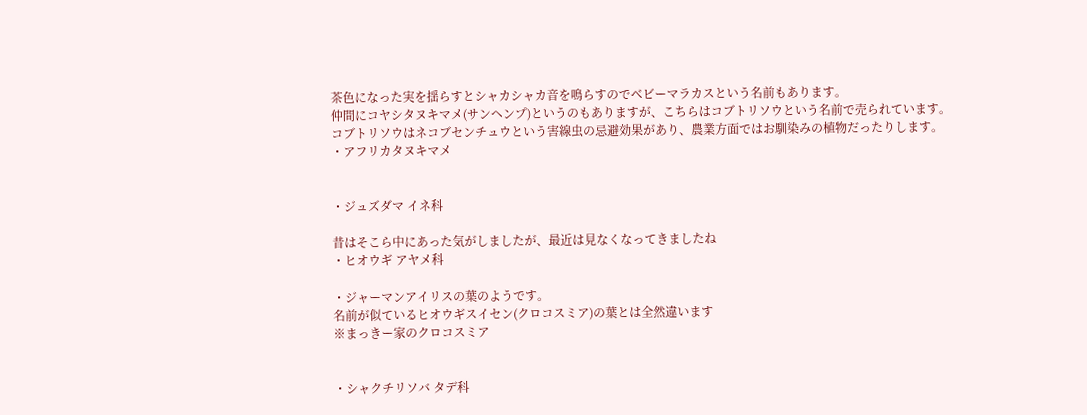茶色になった実を揺らすとシャカシャカ音を鳴らすのでベビーマラカスという名前もあります。
仲間にコヤシタヌキマメ(サンヘンプ)というのもありますが、こちらはコブトリソウという名前で売られています。
コブトリソウはネコブセンチュウという害線虫の忌避効果があり、農業方面ではお馴染みの植物だったりします。
・アフリカタヌキマメ


・ジュズダマ イネ科

昔はそこら中にあった気がしましたが、最近は見なくなってきましたね
・ヒオウギ アヤメ科

・ジャーマンアイリスの葉のようです。
名前が似ているヒオウギスイセン(クロコスミア)の葉とは全然違います
※まっきー家のクロコスミア


・シャクチリソバ タデ科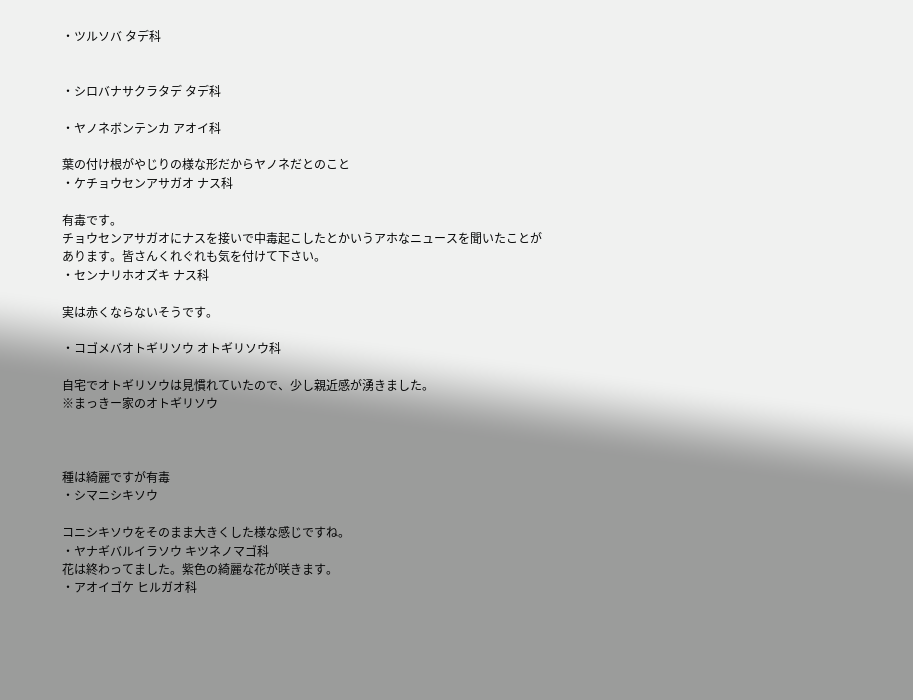・ツルソバ タデ科


・シロバナサクラタデ タデ科

・ヤノネボンテンカ アオイ科

葉の付け根がやじりの様な形だからヤノネだとのこと
・ケチョウセンアサガオ ナス科

有毒です。
チョウセンアサガオにナスを接いで中毒起こしたとかいうアホなニュースを聞いたことがあります。皆さんくれぐれも気を付けて下さい。
・センナリホオズキ ナス科

実は赤くならないそうです。

・コゴメバオトギリソウ オトギリソウ科

自宅でオトギリソウは見慣れていたので、少し親近感が湧きました。
※まっきー家のオトギリソウ



種は綺麗ですが有毒
・シマニシキソウ

コニシキソウをそのまま大きくした様な感じですね。
・ヤナギバルイラソウ キツネノマゴ科
花は終わってました。紫色の綺麗な花が咲きます。
・アオイゴケ ヒルガオ科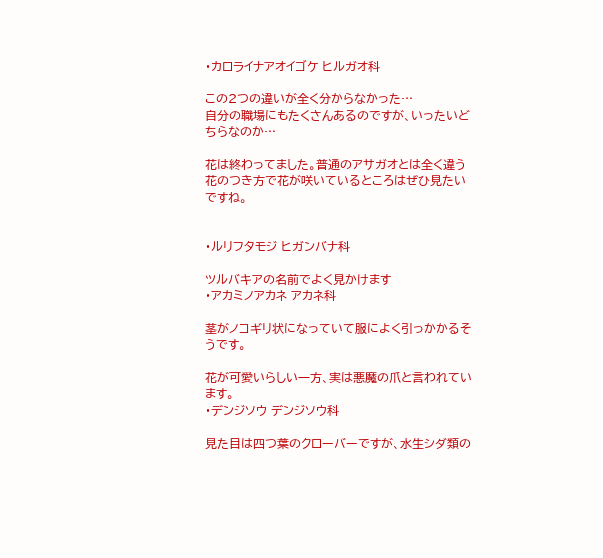・カロライナアオイゴケ ヒルガオ科

この2つの違いが全く分からなかった…
自分の職場にもたくさんあるのですが、いったいどちらなのか…

花は終わってました。普通のアサガオとは全く違う花のつき方で花が咲いているところはぜひ見たいですね。


・ルリフタモジ ヒガンバナ科

ツルバキアの名前でよく見かけます
・アカミノアカネ アカネ科

茎がノコギリ状になっていて服によく引っかかるそうです。

花が可愛いらしい一方、実は悪魔の爪と言われています。
・デンジソウ デンジソウ科

見た目は四つ葉のクローバーですが、水生シダ類の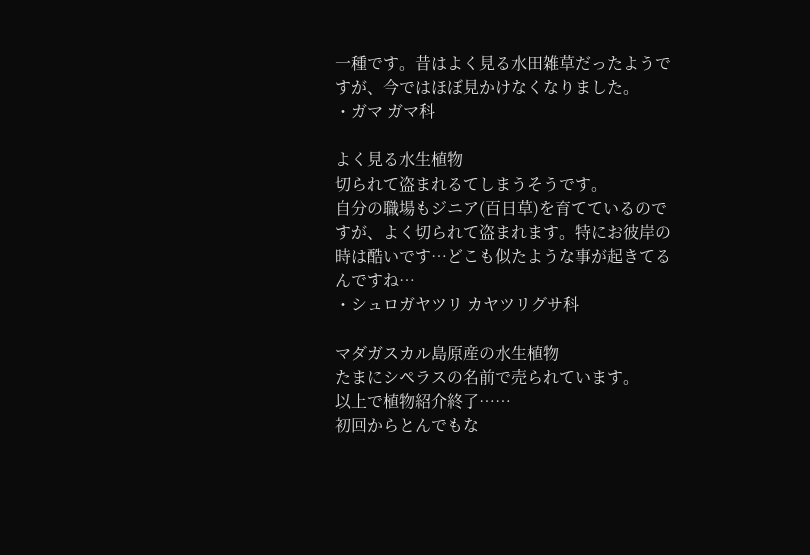一種です。昔はよく見る水田雑草だったようですが、今ではほぼ見かけなくなりました。
・ガマ ガマ科

よく見る水生植物
切られて盗まれるてしまうそうです。
自分の職場もジニア(百日草)を育てているのですが、よく切られて盗まれます。特にお彼岸の時は酷いです…どこも似たような事が起きてるんですね…
・シュロガヤツリ カヤツリグサ科

マダガスカル島原産の水生植物
たまにシペラスの名前で売られています。
以上で植物紹介終了……
初回からとんでもな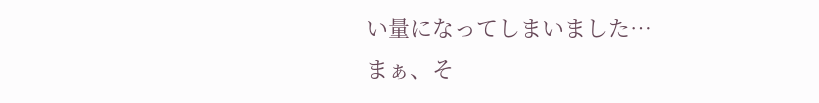い量になってしまいました…
まぁ、そ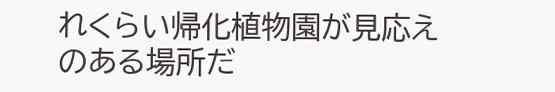れくらい帰化植物園が見応えのある場所だ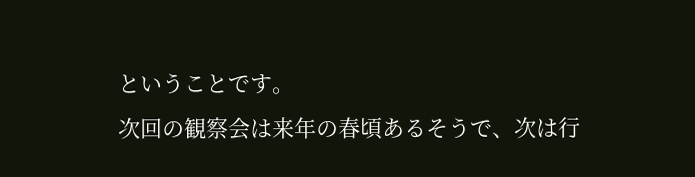ということです。
次回の観察会は来年の春頃あるそうで、次は行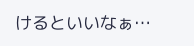けるといいなぁ…